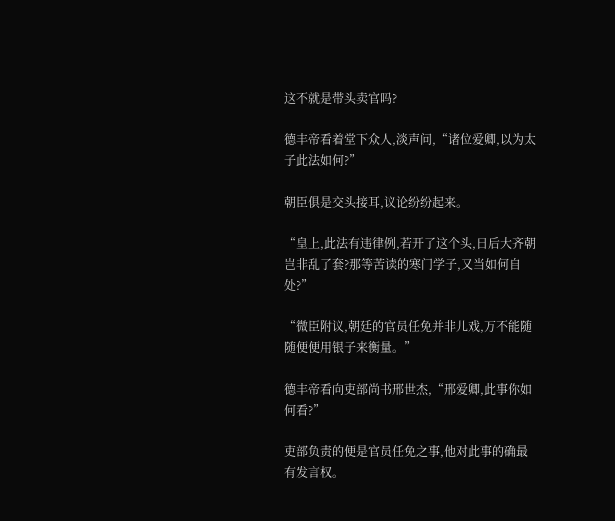这不就是带头卖官吗?

德丰帝看着堂下众人,淡声问,“诸位爱卿,以为太子此法如何?”

朝臣俱是交头接耳,议论纷纷起来。

“皇上,此法有违律例,若开了这个头,日后大齐朝岂非乱了套?那等苦读的寒门学子,又当如何自处?”

“微臣附议,朝廷的官员任免并非儿戏,万不能随随便便用银子来衡量。”

德丰帝看向吏部尚书邢世杰,“邢爱卿,此事你如何看?”

吏部负责的便是官员任免之事,他对此事的确最有发言权。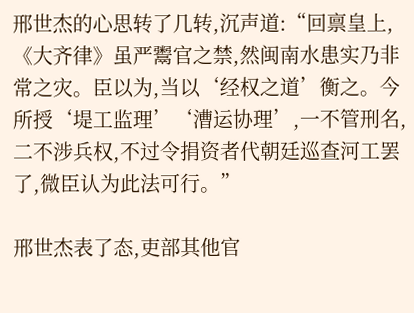邢世杰的心思转了几转,沉声道:“回禀皇上,《大齐律》虽严鬻官之禁,然闽南水患实乃非常之灾。臣以为,当以‘经权之道’衡之。今所授‘堤工监理’‘漕运协理’,一不管刑名,二不涉兵权,不过令捐资者代朝廷巡查河工罢了,微臣认为此法可行。”

邢世杰表了态,吏部其他官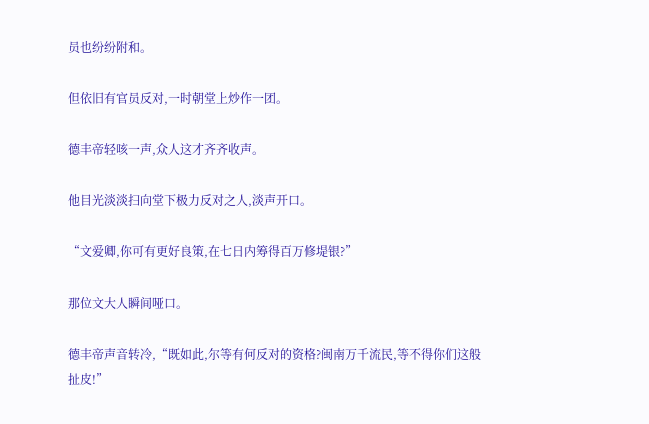员也纷纷附和。

但依旧有官员反对,一时朝堂上炒作一团。

德丰帝轻咳一声,众人这才齐齐收声。

他目光淡淡扫向堂下极力反对之人,淡声开口。

“文爱卿,你可有更好良策,在七日内筹得百万修堤银?”

那位文大人瞬间哑口。

德丰帝声音转冷,“既如此,尔等有何反对的资格?闽南万千流民,等不得你们这般扯皮!”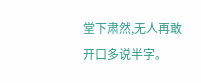堂下肃然,无人再敢开口多说半字。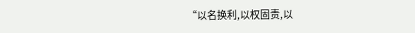“以名换利,以权固责,以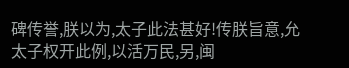碑传誉,朕以为,太子此法甚好!传朕旨意,允太子权开此例,以活万民,另,闽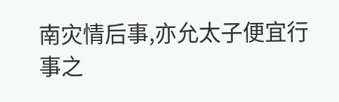南灾情后事,亦允太子便宜行事之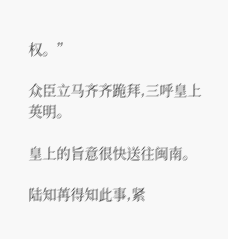权。”

众臣立马齐齐跪拜,三呼皇上英明。

皇上的旨意很快送往闽南。

陆知苒得知此事,紧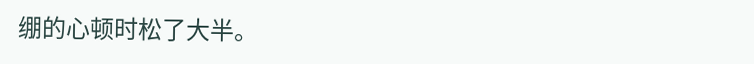绷的心顿时松了大半。